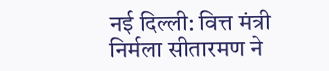नई दिल्ली: वित्त मंत्री निर्मला सीतारमण ने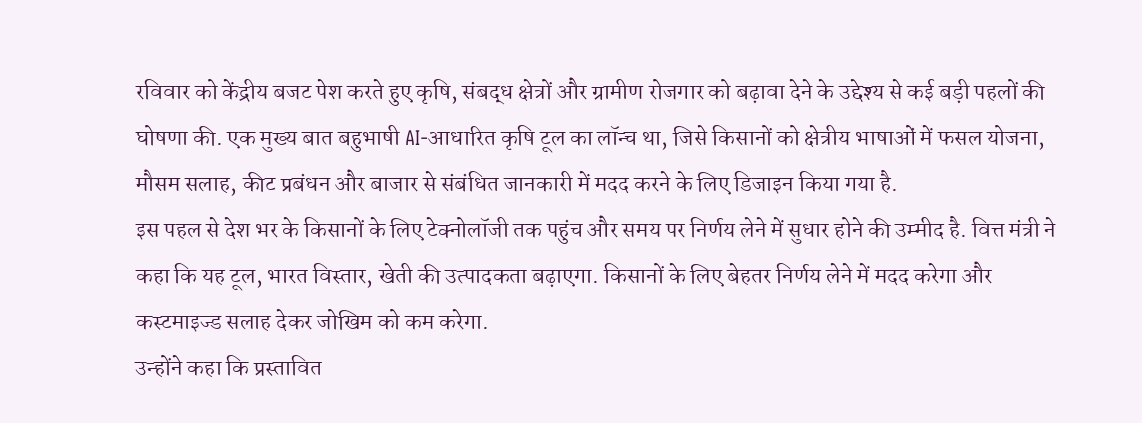रविवार को केंद्रीय बजट पेश करते हुए कृषि, संबद्ध क्षेत्रों और ग्रामीण रोजगार को बढ़ावा देने के उद्देश्य से कई बड़ी पहलों की घोषणा की. एक मुख्य बात बहुभाषी AI-आधारित कृषि टूल का लॉन्च था, जिसे किसानों को क्षेत्रीय भाषाओं में फसल योजना, मौसम सलाह, कीट प्रबंधन और बाजार से संबंधित जानकारी में मदद करने के लिए डिजाइन किया गया है.
इस पहल से देश भर के किसानों के लिए टेक्नोलॉजी तक पहुंच और समय पर निर्णय लेने में सुधार होने की उम्मीद है. वित्त मंत्री ने कहा कि यह टूल, भारत विस्तार, खेती की उत्पादकता बढ़ाएगा. किसानों के लिए बेहतर निर्णय लेने में मदद करेगा और कस्टमाइज्ड सलाह देकर जोखिम को कम करेगा.
उन्होंने कहा कि प्रस्तावित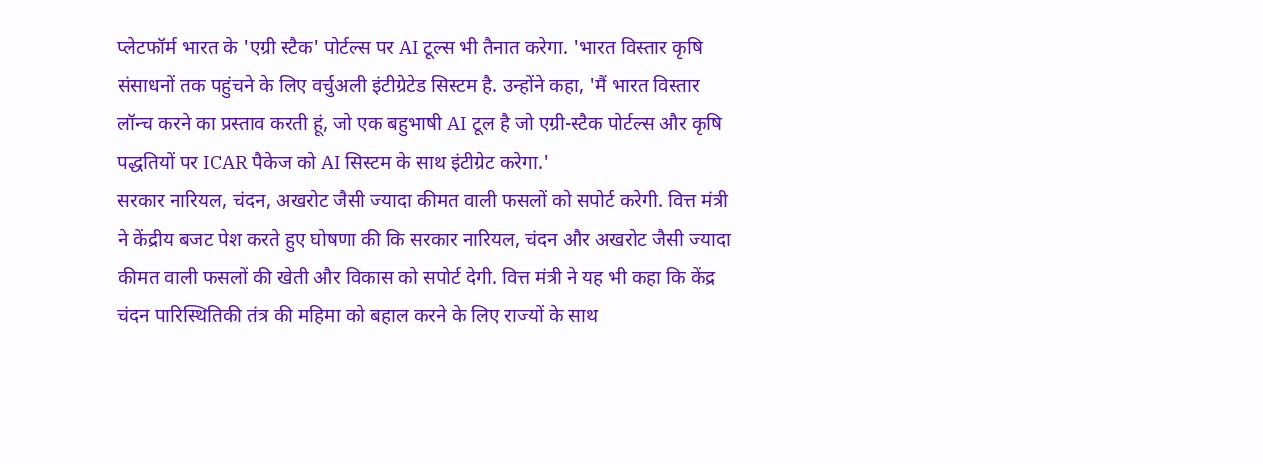प्लेटफॉर्म भारत के 'एग्री स्टैक' पोर्टल्स पर AI टूल्स भी तैनात करेगा. 'भारत विस्तार कृषि संसाधनों तक पहुंचने के लिए वर्चुअली इंटीग्रेटेड सिस्टम है. उन्होंने कहा, 'मैं भारत विस्तार लॉन्च करने का प्रस्ताव करती हूं, जो एक बहुभाषी AI टूल है जो एग्री-स्टैक पोर्टल्स और कृषि पद्धतियों पर ICAR पैकेज को AI सिस्टम के साथ इंटीग्रेट करेगा.'
सरकार नारियल, चंदन, अखरोट जैसी ज्यादा कीमत वाली फसलों को सपोर्ट करेगी. वित्त मंत्री ने केंद्रीय बजट पेश करते हुए घोषणा की कि सरकार नारियल, चंदन और अखरोट जैसी ज्यादा कीमत वाली फसलों की खेती और विकास को सपोर्ट देगी. वित्त मंत्री ने यह भी कहा कि केंद्र चंदन पारिस्थितिकी तंत्र की महिमा को बहाल करने के लिए राज्यों के साथ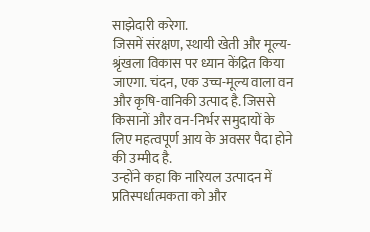साझेदारी करेगा.
जिसमें संरक्षण, स्थायी खेती और मूल्य-श्रृंखला विकास पर ध्यान केंद्रित किया जाएगा. चंदन, एक उच्च-मूल्य वाला वन और कृषि-वानिकी उत्पाद है. जिससे किसानों और वन-निर्भर समुदायों के लिए महत्वपूर्ण आय के अवसर पैदा होने की उम्मीद है.
उन्होंने कहा कि नारियल उत्पादन में प्रतिस्पर्धात्मकता को और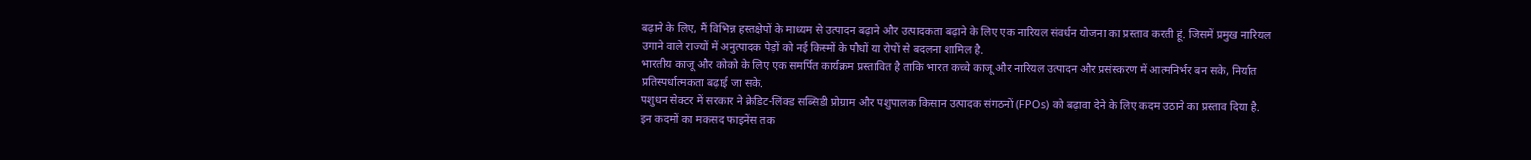बढ़ाने के लिए, मैं विभिन्न हस्तक्षेपों के माध्यम से उत्पादन बढ़ाने और उत्पादकता बढ़ाने के लिए एक नारियल संवर्धन योजना का प्रस्ताव करती हूं. जिसमें प्रमुख नारियल उगाने वाले राज्यों में अनुत्पादक पेड़ों को नई किस्मों के पौधों या रोपों से बदलना शामिल है.
भारतीय काजू और कोको के लिए एक समर्पित कार्यक्रम प्रस्तावित है ताकि भारत कच्चे काजू और नारियल उत्पादन और प्रसंस्करण में आत्मनिर्भर बन सके, निर्यात प्रतिस्पर्धात्मकता बढ़ाई जा सके.
पशुधन सेक्टर में सरकार ने क्रेडिट-लिंक्ड सब्सिडी प्रोग्राम और पशुपालक किसान उत्पादक संगठनों (FPOs) को बढ़ावा देने के लिए कदम उठाने का प्रस्ताव दिया है. इन कदमों का मकसद फाइनेंस तक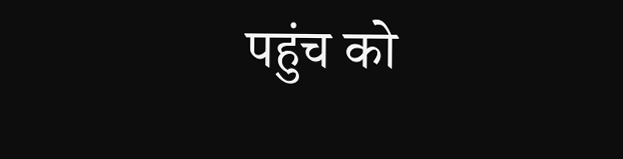पहुंच को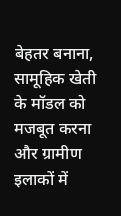बेहतर बनाना, सामूहिक खेती के मॉडल को मजबूत करना और ग्रामीण इलाकों में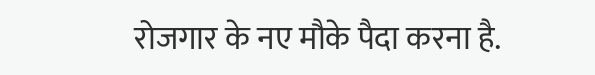रोजगार के नए मौके पैदा करना है.